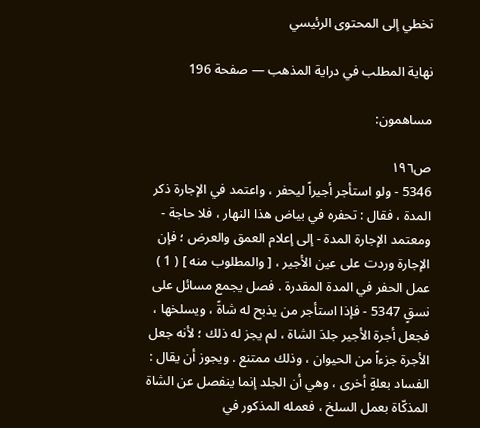تخطي إلى المحتوى الرئيسي

نهاية المطلب في دراية المذهب — صفحة 196

مساهمون:

ص١٩٦
5346 - ولو استأجر أجيراً ليحفر ، واعتمد في الإجارة ذكر المدة ، فقال : تحفره في بياض هذا النهار ، فلا حاجة - ومعتمد الإجارة المدة - إلى إعلام العمق والعرض ؛ فإن الإجارة وردت على عين الأجير ، [ والمطلوب منه ] ( 1 ) عمل الحفر في المدة المقدرة . فصل يجمع مسائل على نسقٍ 5347 - فإذا استأجر من يذبح له شاةً ، ويسلخها ، فجعل أجرة الأجير جلدَ الشاة ، لم يجز له ذلك ؛ لأنه جعل الأجرة جزءاً من الحيوان ، وذلك ممتنع . ويجوز أن يقال : الفساد بعلةٍ أخرى ، وهي أن الجلد إنما ينفصل عن الشاة المذكّاة بعمل السلخ ، فعمله المذكور في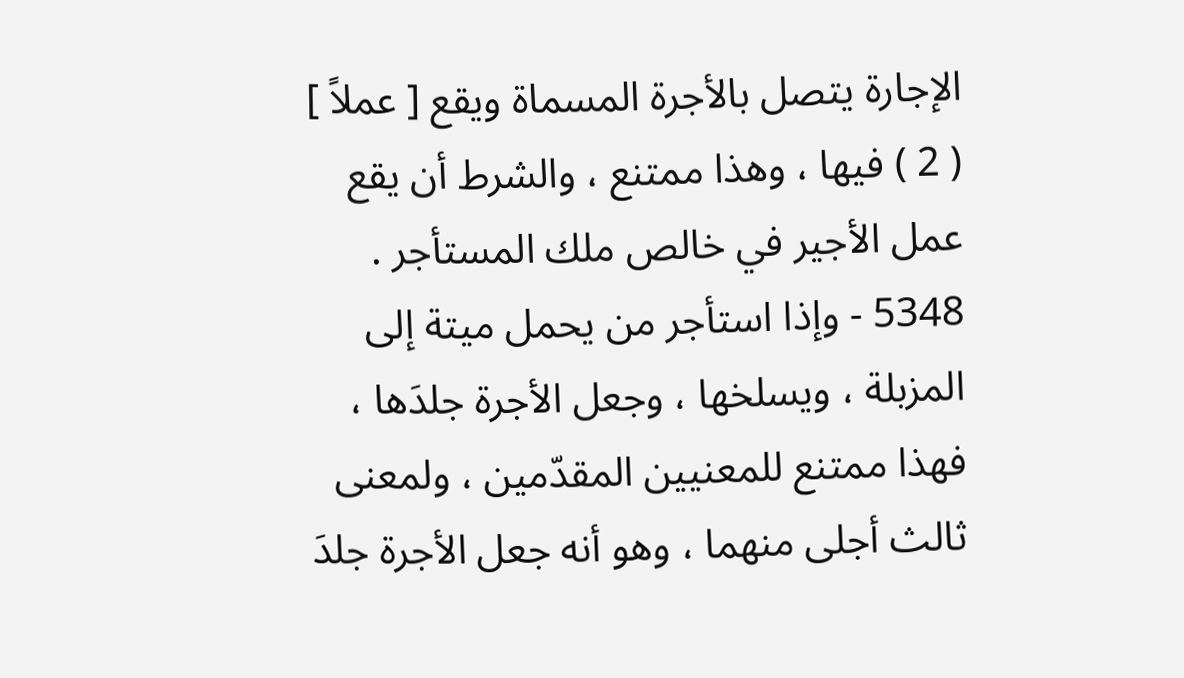الإجارة يتصل بالأجرة المسماة ويقع [ عملاً ] ( 2 ) فيها ، وهذا ممتنع ، والشرط أن يقع عمل الأجير في خالص ملك المستأجر . 5348 - وإذا استأجر من يحمل ميتة إلى المزبلة ، ويسلخها ، وجعل الأجرة جلدَها ، فهذا ممتنع للمعنيين المقدّمين ، ولمعنى ثالث أجلى منهما ، وهو أنه جعل الأجرة جلدَ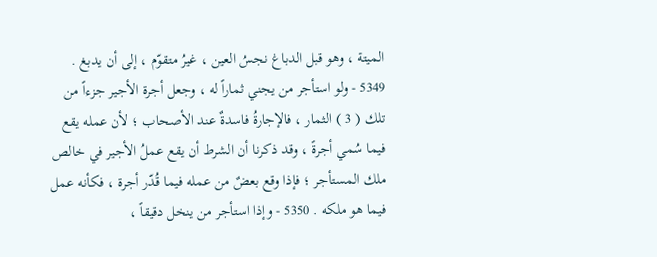الميتة ، وهو قبل الدباغ نجسُ العين ، غيرُ متقوّم ، إلى أن يدبغ . 5349 - ولو استأجر من يجني ثماراً له ، وجعل أجرة الأجير جزءاً من تلك ( 3 ) الثمار ، فالإجارةُ فاسدةٌ عند الأصحاب ؛ لأن عمله يقع فيما سُمي أجرةً ، وقد ذكرنا أن الشرط أن يقع عملُ الأجير في خالص ملك المستأجر ؛ فإذا وقع بعضٌ من عمله فيما قُدّر أجرة ، فكأنه عمل فيما هو ملكه . 5350 - وإذا استأجر من ينخل دقيقاً ،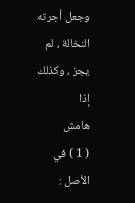وجعل أجرته النخالة ، لم يجز ، وكذلك إذا
هامش
( 1 ) في الأصل :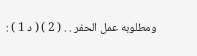ومطلوبه عمل الحفر . . ( 2 ) ( د 1 ) :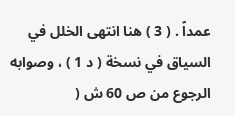عمداً . ( 3 ) هنا انتهى الخلل في السياق في نسخة ( د 1 ) ، وصوابه الرجوع من ص 60 ش (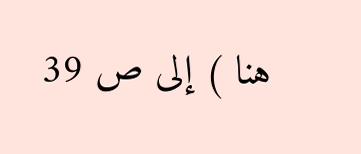هنا ) إلى ص 39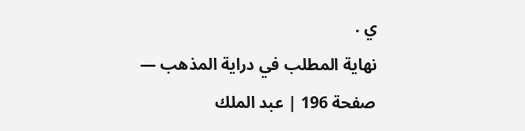ي .
نهاية المطلب في دراية المذهب — صفحة 196 | عبد الملك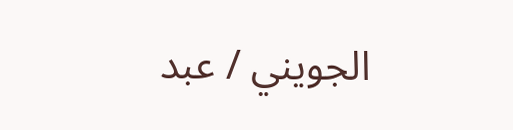الجويني / عبد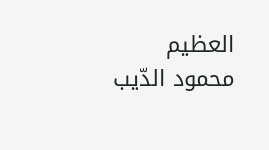العظيم محمود الدّيب